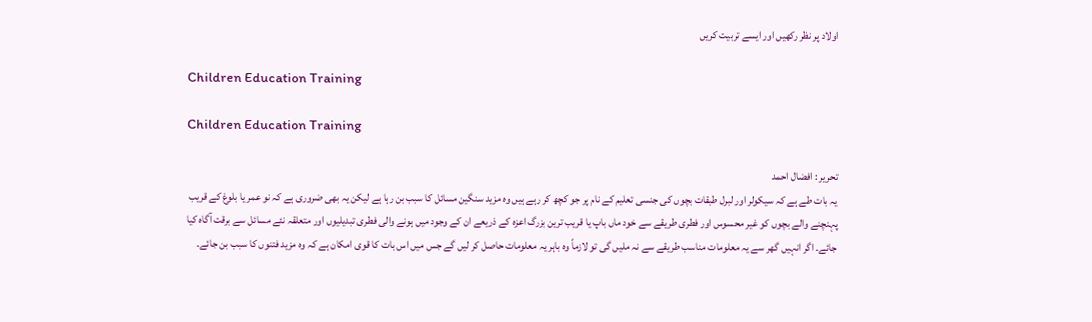اولاد پر نظر رکھیں اور ایسے تربیت کریں

Children Education Training

Children Education Training

تحریر : افضال احمد
یہ بات طے ہے کہ سیکولر اور لبرل طبقات بچوں کی جنسی تعلیم کے نام پر جو کچھ کر رہے ہیں وہ مزید سنگین مسائل کا سبب بن رہا ہے لیکن یہ بھی ضروری ہے کہ نو عمر یا بلوغ کے قریب پہنچنے والے بچوں کو غیر محسوس اور فطری طریقے سے خود ماں باپ یا قریب ترین بزرگ اعزہ کے ذریعے ان کے وجود میں ہونے والی فطری تبدیلیوں اور متعلقہ نئے مسائل سے برقت آگاہ کیا جائے۔ اگر انہیں گھر سے یہ معلومات مناسب طریقے سے نہ ملیں گی تو لازماً وہ باہر یہ معلومات حاصل کر لیں گے جس میں اس بات کا قوی امکان ہے کہ وہ مزید فتنوں کا سبب بن جائے۔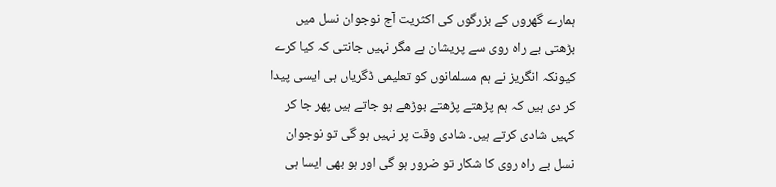ہمارے گھروں کے بزرگوں کی اکثریت آج نوجوان نسل میں بڑھتی بے راہ روی سے پریشان ہے مگر نہیں جانتی کہ کیا کرے کیونکہ انگریز نے ہم مسلمانوں کو تعلیمی ڈگریاں ہی ایسی پیدا کر دی ہیں کہ ہم پڑھتے پڑھتے بوڑھے ہو جاتے ہیں پھر جا کر کہیں شادی کرتے ہیں۔ شادی وقت پر نہیں ہو گی تو نوجوان نسل بے راہ روی کا شکار تو ضرور ہو گی اور ہو بھی ایسا ہی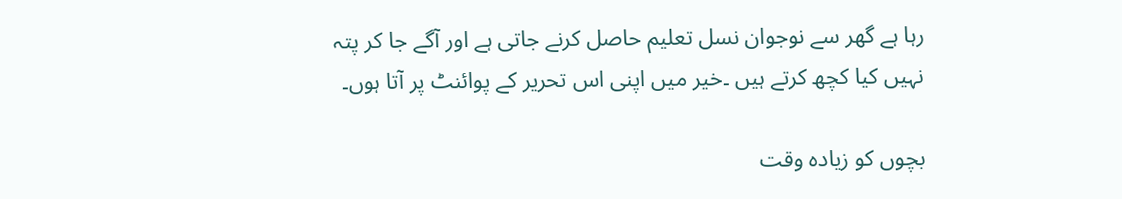رہا ہے گھر سے نوجوان نسل تعلیم حاصل کرنے جاتی ہے اور آگے جا کر پتہ نہیں کیا کچھ کرتے ہیں ۔خیر میں اپنی اس تحریر کے پوائنٹ پر آتا ہوں۔

بچوں کو زیادہ وقت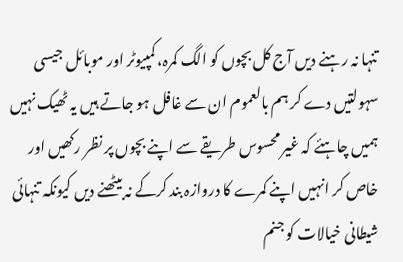تنہا نہ رہنے دیں آج کل بچوں کو الگ کمرہ، کمپیوٹر اور موبائل جیسی سہولتیں دے کر ہم بالعموم ان سے غافل ہو جاتے ہیں یہ ٹھیک نہیں ہمیں چاہئے کہ غیر محسوس طریقے سے اپنے بچوں پر نظر رکھیں اور خاص کر انہیں اپنے کمرے کا دروازہ بند کرکے نہ بیٹھنے دیں کیونکہ تنہائی شیطانی خیالات کو جنم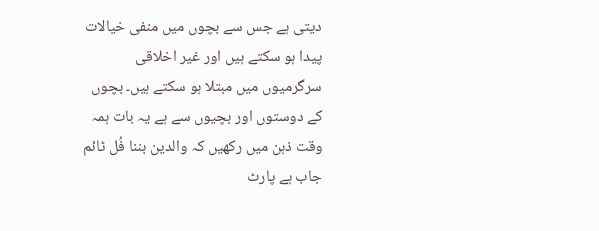دیتی ہے جس سے بچوں میں منفی خیالات پیدا ہو سکتے ہیں اور غیر اخلاقی سرگرمیوں میں مبتلا ہو سکتے ہیں۔ بچوں کے دوستوں اور بچیوں سے ہے یہ بات ہمہ وقت ذہن میں رکھیں کہ والدین بننا فُل ٹائم جاب ہے پارٹ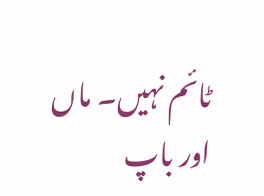ٹائم نہیں۔ ماں اور باپ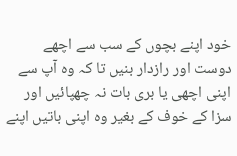خود اپنے بچوں کے سب سے اچھے دوست اور رازدار بنیں تا کہ وہ آپ سے اپنی اچھی یا بری بات نہ چھپائیں اور سزا کے خوف کے بغیر وہ اپنی باتیں اپنے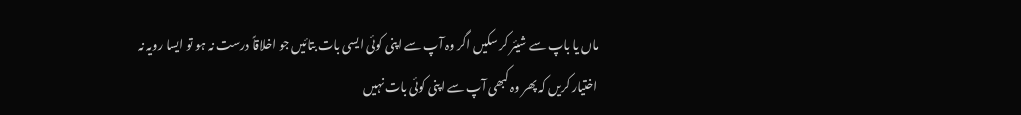ماں یا باپ سے شیئر کر سکیں اگر وہ آپ سے اپنی کوئی ایسی بات بتائیں جو اخلاقاً درست نہ ہو تو ایسا رویہ نہ اختیار کریں کہ پھر وہ کبھی آپ سے اپنی کوئی بات نہیں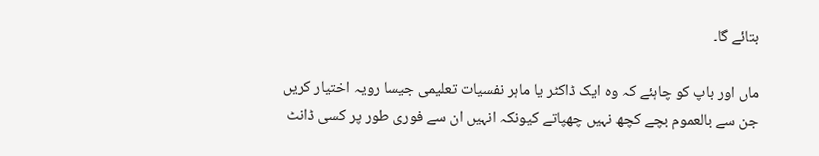بتائے گا۔

ماں اور باپ کو چاہئے کہ وہ ایک ڈاکٹر یا ماہر نفسیات تعلیمی جیسا رویہ اختیار کریں جن سے بالعموم بچے کچھ نہیں چھپاتے کیونکہ انہیں ان سے فوری طور پر کسی ڈانٹ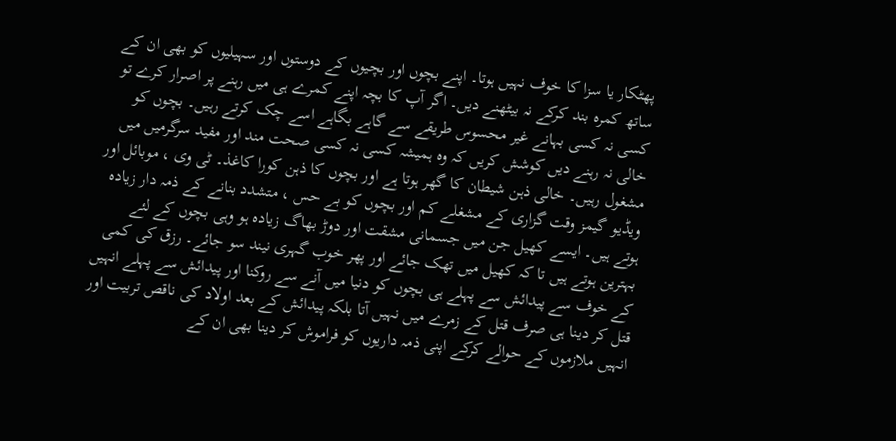پھٹکار یا سزا کا خوف نہیں ہوتا۔ اپنے بچوں اور بچیوں کے دوستوں اور سہیلیوں کو بھی ان کے ساتھ کمرہ بند کرکے نہ بیٹھنے دیں۔ اگر آپ کا بچہ اپنے کمرے ہی میں رہنے پر اصرار کرے تو کسی نہ کسی بہانے غیر محسوس طریقے سے گاہے بگاہے اسے چک کرتے رہیں۔ بچوں کو خالی نہ رہنے دیں کوشش کریں کہ وہ ہمیشہ کسی نہ کسی صحت مند اور مفید سرگرمیں میں مشغول رہیں۔ خالی ذہن شیطان کا گھر ہوتا ہے اور بچوں کا ذہن کورا کاغذ۔ ٹی وی ، موبائل اور ویڈیو گیمز وقت گزاری کے مشغلے کم اور بچوں کو بے حس ، متشدد بنانے کے ذمہ دار زیادہ ہوتے ہیں۔ ایسے کھیل جن میں جسمانی مشقت اور دوڑ بھاگ زیادہ ہو وہی بچوں کے لئے بہترین ہوتے ہیں تا کہ کھیل میں تھک جائے اور پھر خوب گہری نیند سو جائے۔ رزق کی کمی کے خوف سے پیدائش سے پہلے ہی بچوں کو دنیا میں آنے سے روکنا اور پیدائش سے پہلے انہیں قتل کر دینا ہی صرف قتل کے زمرے میں نہیں آتا بلکہ پیدائش کے بعد اولاد کی ناقص تربیت اور انہیں ملازموں کے حوالے کرکے اپنی ذمہ داریوں کو فراموش کر دینا بھی ان کے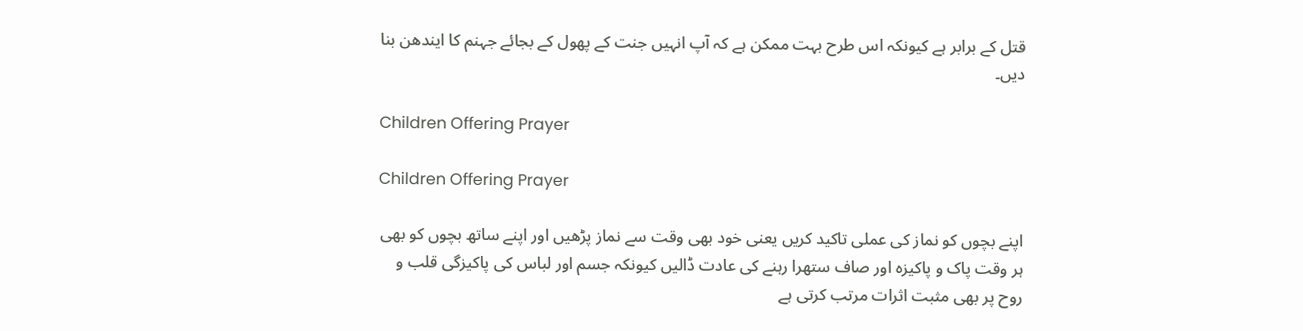قتل کے برابر ہے کیونکہ اس طرح بہت ممکن ہے کہ آپ انہیں جنت کے پھول کے بجائے جہنم کا ایندھن بنا دیں۔

Children Offering Prayer

Children Offering Prayer

اپنے بچوں کو نماز کی عملی تاکید کریں یعنی خود بھی وقت سے نماز پڑھیں اور اپنے ساتھ بچوں کو بھی ہر وقت پاک و پاکیزہ اور صاف ستھرا رہنے کی عادت ڈالیں کیونکہ جسم اور لباس کی پاکیزگی قلب و روح پر بھی مثبت اثرات مرتب کرتی ہے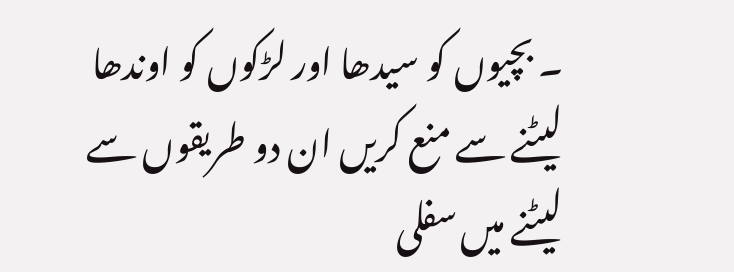۔ بچیوں کو سیدھا اور لڑکوں کو اوندھا لیٹنے سے منع کریں ان دو طریقوں سے لیٹنے میں سفلی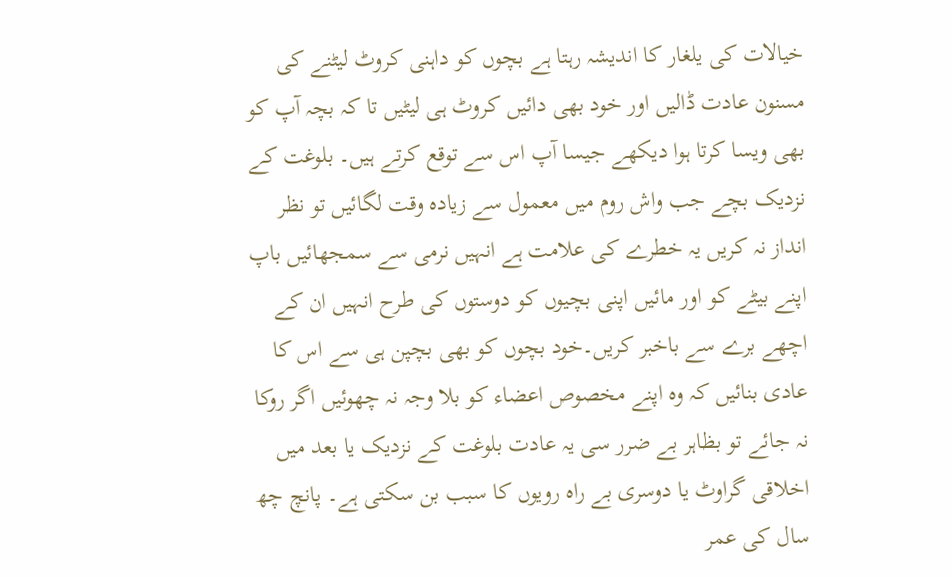خیالات کی یلغار کا اندیشہ رہتا ہے بچوں کو داہنی کروٹ لیٹنے کی مسنون عادت ڈالیں اور خود بھی دائیں کروٹ ہی لیٹیں تا کہ بچہ آپ کو بھی ویسا کرتا ہوا دیکھے جیسا آپ اس سے توقع کرتے ہیں۔ بلوغت کے نزدیک بچے جب واش روم میں معمول سے زیادہ وقت لگائیں تو نظر انداز نہ کریں یہ خطرے کی علامت ہے انہیں نرمی سے سمجھائیں باپ اپنے بیٹے کو اور مائیں اپنی بچیوں کو دوستوں کی طرح انہیں ان کے اچھے برے سے باخبر کریں۔خود بچوں کو بھی بچپن ہی سے اس کا عادی بنائیں کہ وہ اپنے مخصوص اعضاء کو بلا وجہ نہ چھوئیں اگر روکا نہ جائے تو بظاہر بے ضرر سی یہ عادت بلوغت کے نزدیک یا بعد میں اخلاقی گراوٹ یا دوسری بے راہ رویوں کا سبب بن سکتی ہے۔ پانچ چھ سال کی عمر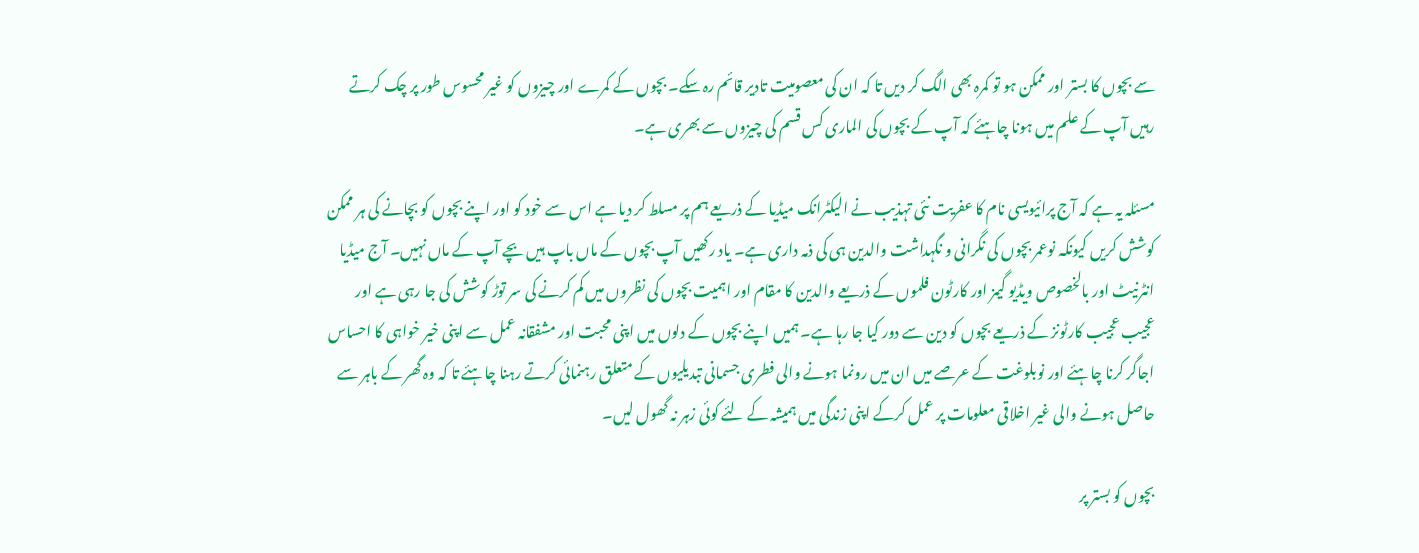سے بچوں کا بستر اور ممکن ہو تو کمرہ بھی الگ کر دیں تا کہ ان کی معصومیت تادیر قائم رہ سکے۔ بچوں کے کمرے اور چیزوں کو غیر محسوس طور پر چک کرتے رہیں آپ کے علم میں ہونا چاہئے کہ آپ کے بچوں کی الماری کس قسم کی چیزوں سے بھری ہے۔

مسئلہ یہ ہے کہ آج پرائیویسی نام کا عفریت نئی تہذیب نے الیکٹرانک میڈیا کے ذریعے ہم پر مسلط کر دیا ہے اس سے خود کو اور اپنے بچوں کو بچانے کی ہر ممکن کوشش کریں کیونکہ نوعمر بچوں کی نگرانی و نگہداشت والدین ہی کی ذمہ داری ہے۔ یاد رکھیں آپ بچوں کے ماں باپ ہیں بچے آپ کے ماں نہیں۔ آج میڈیا انٹرنیٹ اور بالخصوص ویڈیو گیمز اور کارٹون فلموں کے ذریعے والدین کا مقام اور اہمیت بچوں کی نظروں میں کم کرنے کی سر توڑ کوشش کی جا رہی ہے اور عجیب عجیب کارٹونز کے ذریعے بچوں کو دین سے دور کیا جا رہا ہے۔ ہمیں اپنے بچوں کے دلوں میں اپنی محبت اور مشفقانہ عمل سے اپنی خیر خواہی کا احساس اجاگر کرنا چاہئے اور نوبلوغت کے عرصے میں ان میں رونما ہونے والی فطری جسمانی تبدیلیوں کے متعلق رہنمائی کرتے رہنا چاہئے تا کہ وہ گھر کے باہر سے حاصل ہونے والی غیر اخلاقی معلومات پر عمل کرکے اپنی زندگی میں ہمیشہ کے لئے کوئی زہر نہ گھول لیں۔

بچوں کو بستر پر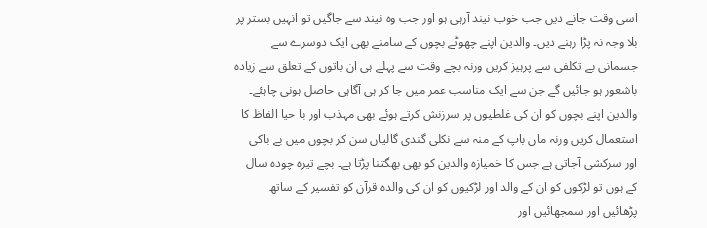اسی وقت جانے دیں جب خوب نیند آرہی ہو اور جب وہ نیند سے جاگیں تو انہیں بستر پر بلا وجہ نہ پڑا رہنے دیں۔ والدین اپنے چھوٹے بچوں کے سامنے بھی ایک دوسرے سے جسمانی بے تکلفی سے پرہیز کریں ورنہ بچے وقت سے پہلے ہی ان باتوں کے تعلق سے زیادہ باشعور ہو جائیں گے جن سے ایک مناسب عمر میں جا کر ہی آگاہی حاصل ہونی چاہئے۔ والدین اپنے بچوں کو ان کی غلطیوں پر سرزنش کرتے ہوئے بھی مہذب اور با حیا الفاظ کا استعمال کریں ورنہ ماں باپ کے منہ سے نکلی گندی گالیاں سن کر بچوں میں بے باکی اور سرکشی آجاتی ہے جس کا خمیازہ والدین کو بھی بھگتنا پڑتا ہے۔ بچے تیرہ چودہ سال کے ہوں تو لڑکوں کو ان کے والد اور لڑکیوں کو ان کی والدہ قرآن کو تفسیر کے ساتھ پڑھائیں اور سمجھائیں اور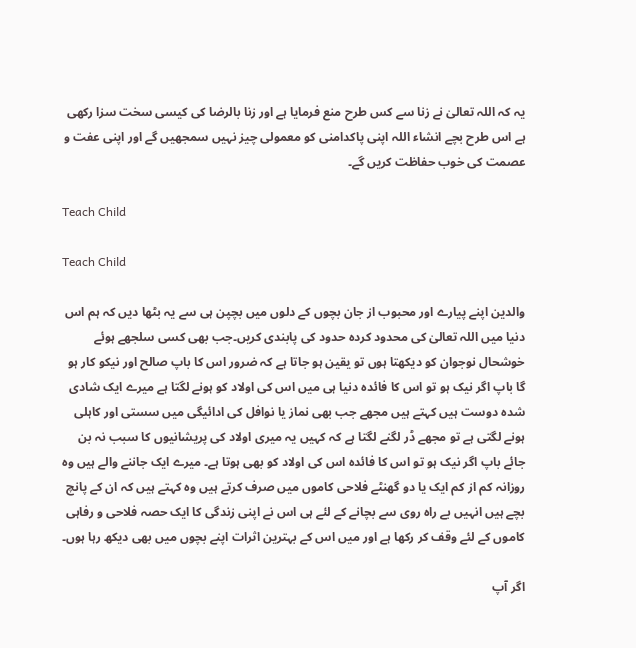یہ کہ اللہ تعالیٰ نے زنا سے کس طرح منع فرمایا ہے اور زنا بالرضا کی کیسی سخت سزا رکھی ہے اس طرح بچے انشاء اللہ اپنی پاکدامنی کو معمولی چیز نہیں سمجھیں گے اور اپنی عفت و عصمت کی خوب حفاظت کریں گے۔

Teach Child

Teach Child

والدین اپنے پیارے اور محبوب از جان بچوں کے دلوں میں بچپن ہی سے یہ بٹھا دیں کہ ہم اس دنیا میں اللہ تعالیٰ کی محدود کردہ حدود کی پابندی کریں۔جب بھی کسی سلجھے ہوئے خوشحال نوجوان کو دیکھتا ہوں تو یقین ہو جاتا ہے کہ ضرور اس کا باپ صالح اور نیکو کار ہو گا باپ اگر نیک ہو تو اس کا فائدہ دنیا ہی میں اس کی اولاد کو ہونے لگتا ہے میرے ایک شادی شدہ دوست ہیں کہتے ہیں مجھے جب بھی نماز یا نوافل کی ادائیگی میں سستی اور کاہلی ہونے لگتی ہے تو مجھے ڈر لگنے لگتا ہے کہ کہیں یہ میری اولاد کی پریشانیوں کا سبب نہ بن جائے باپ اگر نیک ہو تو اس کا فائدہ اس کی اولاد کو بھی ہوتا ہے۔ میرے ایک جاننے والے ہیں وہ روزانہ کم از کم ایک یا دو گھنٹے فلاحی کاموں میں صرف کرتے ہیں وہ کہتے ہیں کہ ان کے پانچ بچے ہیں انہیں بے راہ روی سے بچانے کے لئے ہی اس نے اپنی زندگی کا ایک حصہ فلاحی و رفاہی کاموں کے لئے وقف کر رکھا ہے اور میں اس کے بہترین اثرات اپنے بچوں میں بھی دیکھ رہا ہوں۔

اگر آپ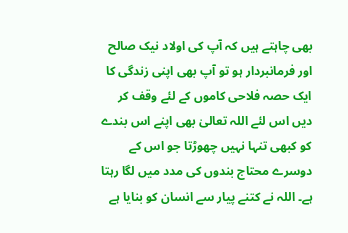بھی چاہتے ہیں کہ آپ کی اولاد نیک صالح اور فرمانبردار ہو تو آپ بھی اپنی زندگی کا ایک حصہ فلاحی کاموں کے لئے وقف کر دیں اس لئے اللہ تعالیٰ بھی اپنے اس بندے کو کبھی تنہا نہیں چھوڑتا جو اس کے دوسرے محتاج بندوں کی مدد میں لگا رہتا ہے۔ اللہ نے کتنے پیار سے انسان کو بنایا ہے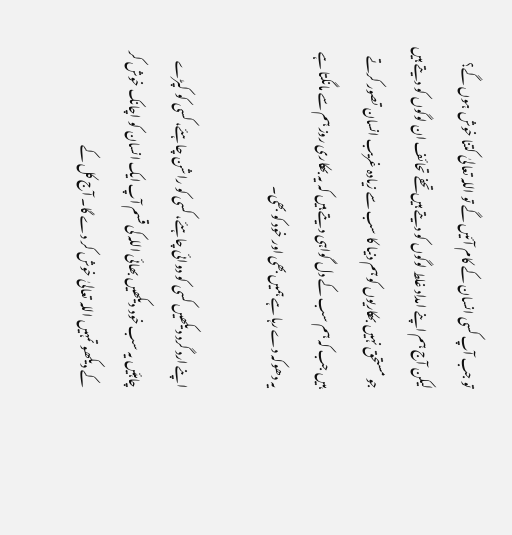تو جب آپ کسی انسان کے کام آئیں گے تو اللہ تعالیٰ کتنا خوش ہوں گے؟ لیکن آج ہم اپنے امداد غلط لوگوں کو دیتے ہیں تحفے تحائف ان لوگوں کو دیتے ہیں جو مستحق نہیں بھکاریوں کو ہم دنیا کا سب سے زیادہ غریب انسان تصور کرتے ہیں جب کہ ہم سب کے دل گواہی دیتے ہیں کہ یہ بھکاری روز ہم سے مانگتا ہے یہ دھوکہ دے رہا ہے ہمیں بھی اور خود کو بھی۔

اپنے ارد گرد دیکھیں کسی کو دوائی چاہئے، کسی کو راشن چاہئے، کسی کو کپڑے چاہئیں یہ سب خود دیکھیں بھائی اللہ کی قسم آپ ایک انسان کو اچانک خوش کر کے دیکھو تمہیں اللہ تعالیٰ خوش کر دے گا۔ آج کل کے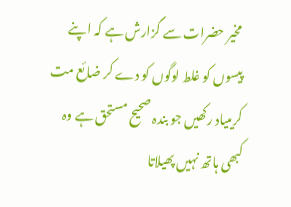مخیر حضرات سے گزارش ہے کہ اپنے پیسوں کو غلط لوگوں کو دے کر ضائع مت کریںیاد رکھیں جو بندہ صحیح مستحق ہے وہ کبھی ہاتھ نہیں پھیلاتا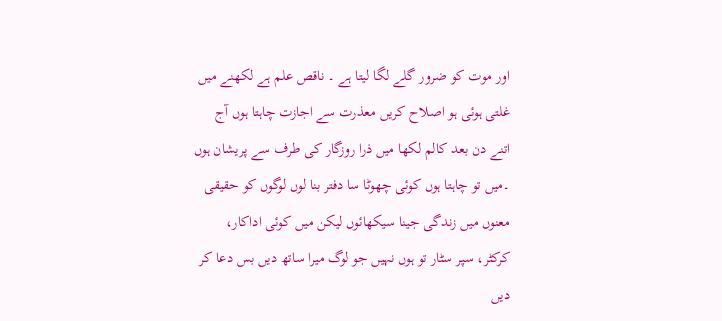اور موت کو ضرور گلے لگا لیتا ہے ۔ ناقص علم ہے لکھنے میں غلتی ہوئی ہو اصلاح کریں معذرت سے اجازت چاہتا ہوں آج اتنے دن بعد کالم لکھا میں ذرا روزگار کی طرف سے پریشان ہوں ۔میں تو چاہتا ہوں کوئی چھوٹا سا دفتر بنا لوں لوگوں کو حقیقی معنوں میں زندگی جینا سیکھائوں لیکن میں کوئی اداکار، کرکٹر، سپر سٹار تو ہوں نہیں جو لوگ میرا ساتھ دیں بس دعا کر دیں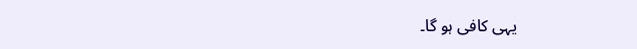یہی کافی ہو گا۔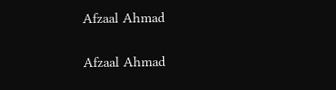Afzaal Ahmad

Afzaal Ahmad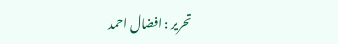تحریر : افضال احمد